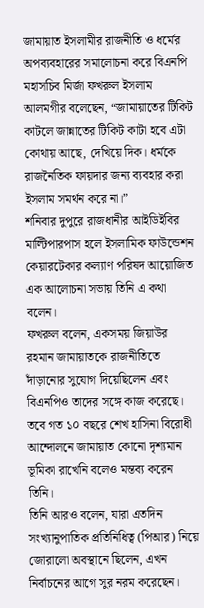জামায়াত ইসলামীর রাজনীতি ও ধর্মের অপব্যবহারের সমালোচনা করে বিএনপি মহাসচিব মির্জা ফখরুল ইসলাম আলমগীর বলেছেন, “জামায়াতের টিকিট কাটলে জান্নাতের টিকিট কাটা হবে এটা কোথায় আছে, দেখিয়ে দিক। ধর্মকে রাজনৈতিক ফায়দার জন্য ব্যবহার করা ইসলাম সমর্থন করে না।”
শনিবার দুপুরে রাজধানীর আইডিইবির মাল্টিপারপাস হলে ইসলামিক ফাউন্ডেশন কেয়ারটেকার কল্যাণ পরিষদ আয়োজিত এক আলোচনা সভায় তিনি এ কথা বলেন।
ফখরুল বলেন, একসময় জিয়াউর রহমান জামায়াতকে রাজনীতিতে দাঁড়ানোর সুযোগ দিয়েছিলেন এবং বিএনপিও তাদের সঙ্গে কাজ করেছে। তবে গত ১০ বছরে শেখ হাসিনা বিরোধী আন্দোলনে জামায়াত কোনো দৃশ্যমান ভূমিকা রাখেনি বলেও মন্তব্য করেন তিনি।
তিনি আরও বলেন, যারা এতদিন সংখ্যানুপাতিক প্রতিনিধিত্ব (পিআর) নিয়ে জোরালো অবস্থানে ছিলেন, এখন নির্বাচনের আগে সুর নরম করেছেন।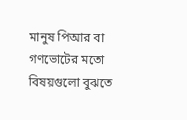মানুষ পিআর বা গণভোটের মতো বিষয়গুলো বুঝতে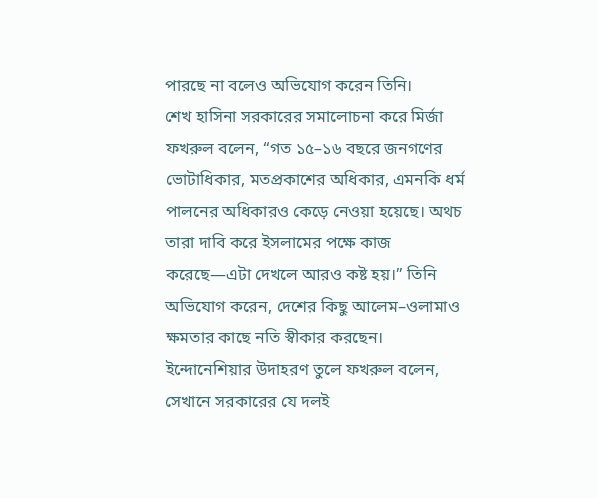পারছে না বলেও অভিযোগ করেন তিনি।
শেখ হাসিনা সরকারের সমালোচনা করে মির্জা ফখরুল বলেন, “গত ১৫–১৬ বছরে জনগণের ভোটাধিকার, মতপ্রকাশের অধিকার, এমনকি ধর্ম পালনের অধিকারও কেড়ে নেওয়া হয়েছে। অথচ তারা দাবি করে ইসলামের পক্ষে কাজ করেছে—এটা দেখলে আরও কষ্ট হয়।” তিনি অভিযোগ করেন, দেশের কিছু আলেম–ওলামাও ক্ষমতার কাছে নতি স্বীকার করছেন।
ইন্দোনেশিয়ার উদাহরণ তুলে ফখরুল বলেন, সেখানে সরকারের যে দলই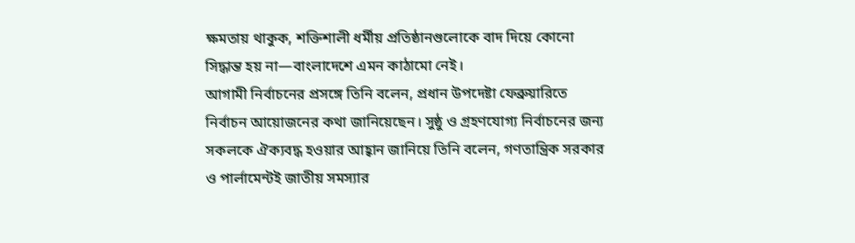ক্ষমতায় থাকুক, শক্তিশালী ধর্মীয় প্রতিষ্ঠানগুলোকে বাদ দিয়ে কোনো সিদ্ধান্ত হয় না—বাংলাদেশে এমন কাঠামো নেই।
আগামী নির্বাচনের প্রসঙ্গে তিনি বলেন, প্রধান উপদেষ্টা ফেব্রুয়ারিতে নির্বাচন আয়োজনের কথা জানিয়েছেন। সুষ্ঠু ও গ্রহণযোগ্য নির্বাচনের জন্য সকলকে ঐক্যবদ্ধ হওয়ার আহ্বান জানিয়ে তিনি বলেন, গণতান্ত্রিক সরকার ও পার্লামেন্টই জাতীয় সমস্যার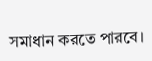সমাধান করতে পারবে।